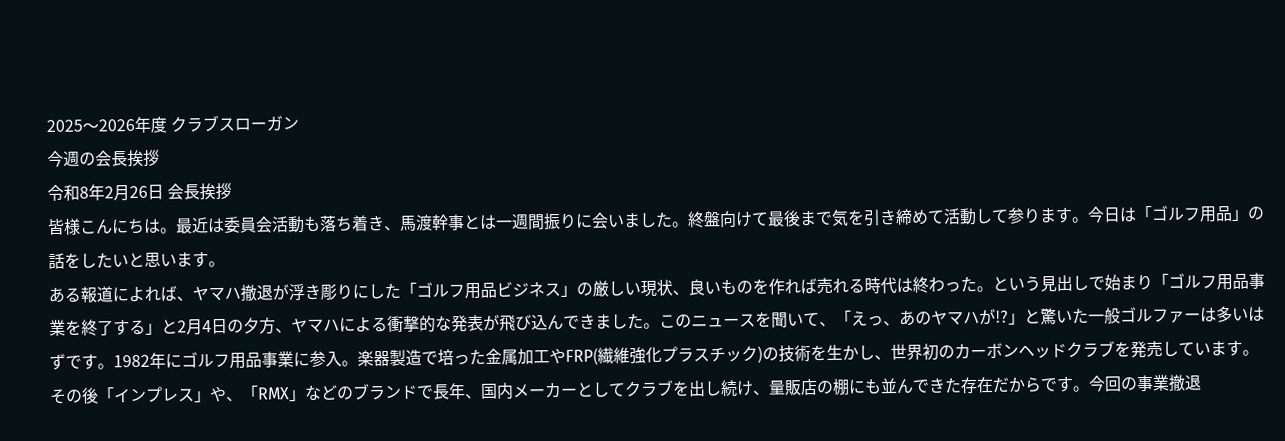2025〜2026年度 クラブスローガン
今週の会長挨拶
令和8年2月26日 会長挨拶
皆様こんにちは。最近は委員会活動も落ち着き、馬渡幹事とは一週間振りに会いました。終盤向けて最後まで気を引き締めて活動して参ります。今日は「ゴルフ用品」の話をしたいと思います。
ある報道によれば、ヤマハ撤退が浮き彫りにした「ゴルフ用品ビジネス」の厳しい現状、良いものを作れば売れる時代は終わった。という見出しで始まり「ゴルフ用品事業を終了する」と2月4日の夕方、ヤマハによる衝撃的な発表が飛び込んできました。このニュースを聞いて、「えっ、あのヤマハが!?」と驚いた一般ゴルファーは多いはずです。1982年にゴルフ用品事業に参入。楽器製造で培った金属加工やFRP(繊維強化プラスチック)の技術を生かし、世界初のカーボンヘッドクラブを発売しています。その後「インプレス」や、「RMX」などのブランドで長年、国内メーカーとしてクラブを出し続け、量販店の棚にも並んできた存在だからです。今回の事業撤退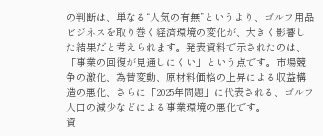の判断は、単なる“人気の有無”というより、ゴルフ用品ビジネスを取り巻く経済環境の変化が、大きく影響した結果だと考えられます。発表資料で示されたのは、「事業の回復が見通しにくい」という点です。市場競争の激化、為替変動、原材料価格の上昇による収益構造の悪化、さらに「2025年問題」に代表される、ゴルフ人口の減少などによる事業環境の悪化です。
資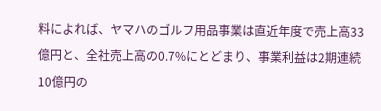料によれば、ヤマハのゴルフ用品事業は直近年度で売上高33億円と、全社売上高の0.7%にとどまり、事業利益は2期連続10億円の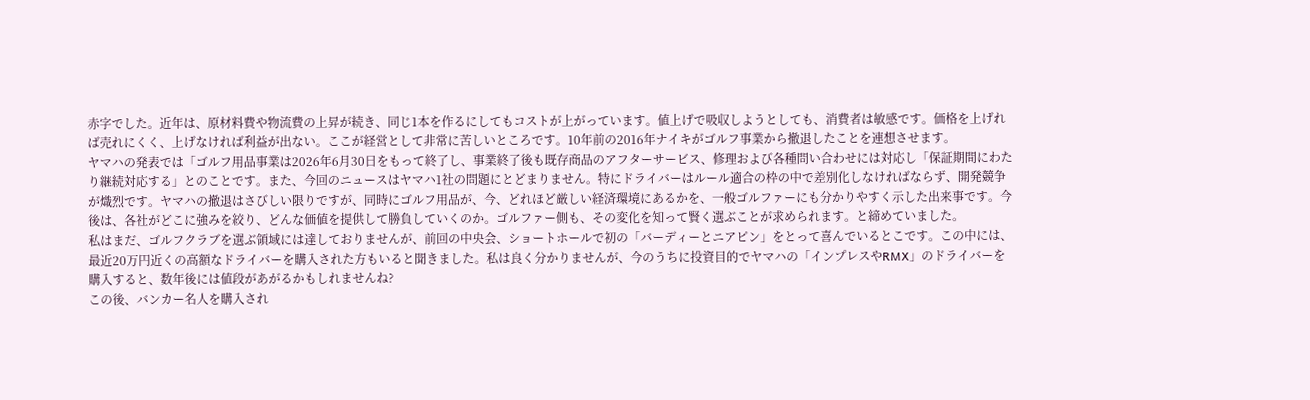赤字でした。近年は、原材料費や物流費の上昇が続き、同じ1本を作るにしてもコストが上がっています。値上げで吸収しようとしても、消費者は敏感です。価格を上げれば売れにくく、上げなければ利益が出ない。ここが経営として非常に苦しいところです。10年前の2016年ナイキがゴルフ事業から撤退したことを連想させます。
ヤマハの発表では「ゴルフ用品事業は2026年6月30日をもって終了し、事業終了後も既存商品のアフターサービス、修理および各種問い合わせには対応し「保証期間にわたり継続対応する」とのことです。また、今回のニュースはヤマハ1社の問題にとどまりません。特にドライバーはルール適合の枠の中で差別化しなければならず、開発競争が熾烈です。ヤマハの撤退はさびしい限りですが、同時にゴルフ用品が、今、どれほど厳しい経済環境にあるかを、一般ゴルファーにも分かりやすく示した出来事です。今後は、各社がどこに強みを絞り、どんな価値を提供して勝負していくのか。ゴルファー側も、その変化を知って賢く選ぶことが求められます。と締めていました。
私はまだ、ゴルフクラブを選ぶ領域には達しておりませんが、前回の中央会、ショートホールで初の「バーディーとニアピン」をとって喜んでいるとこです。この中には、最近20万円近くの高額なドライバーを購入された方もいると聞きました。私は良く分かりませんが、今のうちに投資目的でヤマハの「インプレスやRMX」のドライバーを購入すると、数年後には値段があがるかもしれませんね?
この後、バンカー名人を購入され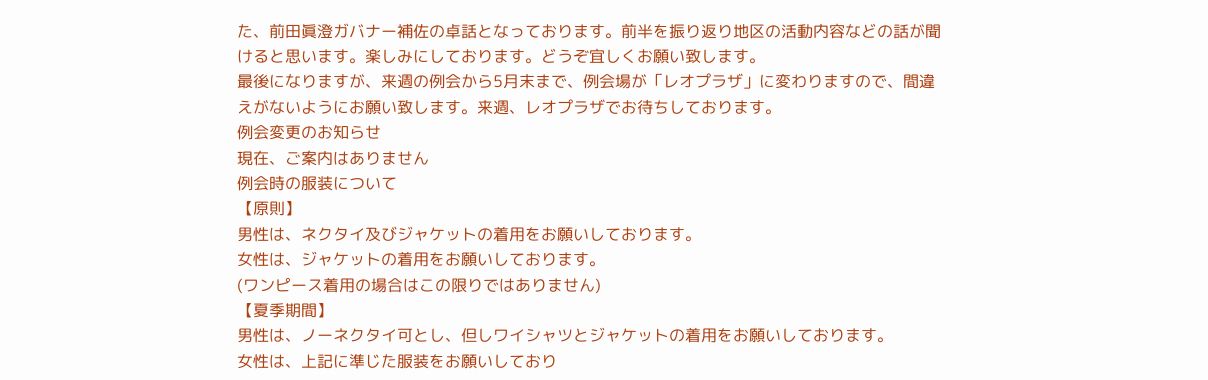た、前田眞澄ガバナー補佐の卓話となっております。前半を振り返り地区の活動内容などの話が聞けると思います。楽しみにしております。どうぞ宜しくお願い致します。
最後になりますが、来週の例会から5月末まで、例会場が「レオプラザ」に変わりますので、間違えがないようにお願い致します。来週、レオプラザでお待ちしております。
例会変更のお知らせ
現在、ご案内はありません
例会時の服装について
【原則】
男性は、ネクタイ及びジャケットの着用をお願いしております。
女性は、ジャケットの着用をお願いしております。
(ワンピース着用の場合はこの限りではありません)
【夏季期間】
男性は、ノーネクタイ可とし、但しワイシャツとジャケットの着用をお願いしております。
女性は、上記に準じた服装をお願いしており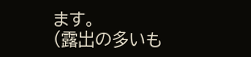ます。
(露出の多いも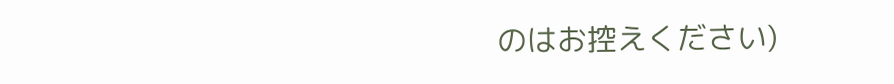のはお控えください)